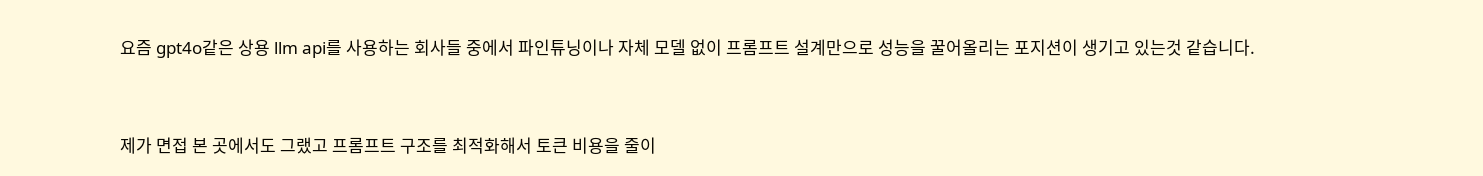요즘 gpt4o같은 상용 llm api를 사용하는 회사들 중에서 파인튜닝이나 자체 모델 없이 프롬프트 설계만으로 성능을 꿀어올리는 포지션이 생기고 있는것 같습니다.


제가 면접 본 곳에서도 그랬고 프롬프트 구조를 최적화해서 토큰 비용을 줄이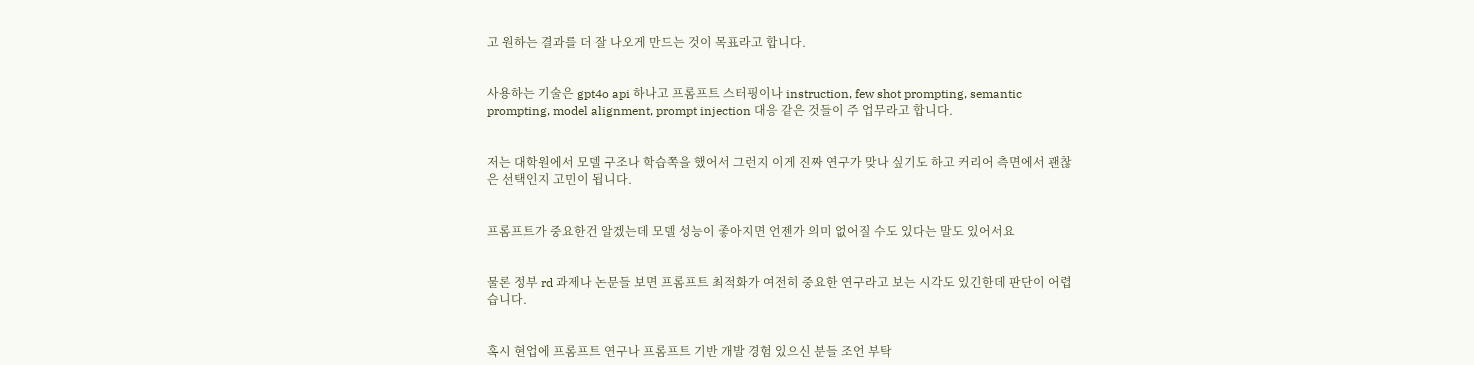고 원하는 결과를 더 잘 나오게 만드는 것이 목표라고 합니다.


사용하는 기술은 gpt4o api 하나고 프롬프트 스터핑이나 instruction, few shot prompting, semantic prompting, model alignment, prompt injection 대응 같은 것들이 주 업무라고 합니다.


저는 대학원에서 모델 구조나 학습쪽을 했어서 그런지 이게 진짜 연구가 맞나 싶기도 하고 커리어 측면에서 괜찮은 선택인지 고민이 됩니다.


프롬프트가 중요한건 알겠는데 모델 성능이 좋아지면 언젠가 의미 없어질 수도 있다는 말도 있어서요


물론 정부 rd 과제나 논문들 보면 프롬프트 최적화가 여전히 중요한 연구라고 보는 시각도 있긴한데 판단이 어렵습니다.


혹시 현업에 프롬프트 연구나 프롬프트 기반 개발 경험 있으신 분들 조언 부탁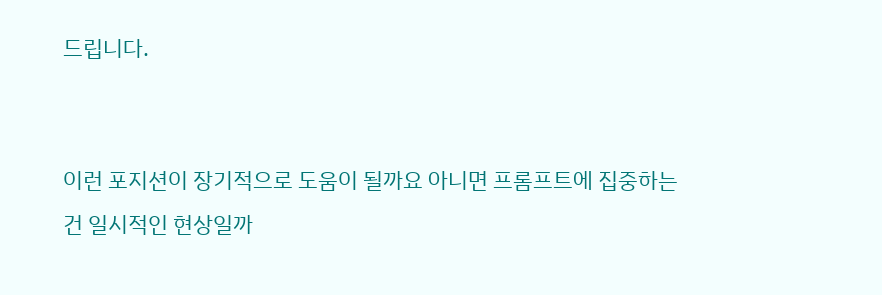드립니다.


이런 포지션이 장기적으로 도움이 될까요 아니면 프롬프트에 집중하는건 일시적인 현상일까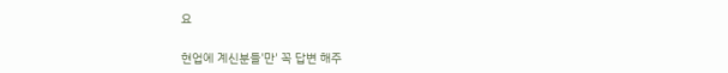요


현업에 계신분들'만' 꼭 답변 해주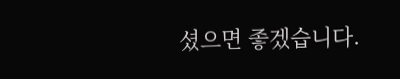셨으면 좋겠습니다.